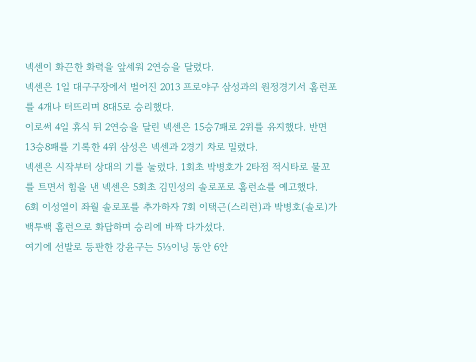넥센이 화끈한 화력을 앞세워 2연승을 달렸다.
넥센은 1일 대구구장에서 벌어진 2013 프로야구 삼성과의 원정경기서 홈런포를 4개나 터뜨리며 8대5로 승리했다.
이로써 4일 휴식 뒤 2연승을 달린 넥센은 15승7패로 2위를 유지했다. 반면 13승8패를 기록한 4위 삼성은 넥센과 2경기 차로 밀렸다.
넥센은 시작부터 상대의 기를 눌렀다. 1회초 박병호가 2타점 적시타로 물꼬를 트면서 힘을 낸 넥센은 5회초 김민성의 솔로포로 홈런쇼를 예고했다.
6회 이성열이 좌월 솔로포를 추가하자 7회 이택근(스리런)과 박병호(솔로)가 백투백 홈런으로 화답하며 승리에 바짝 다가섰다.
여기에 선발로 등판한 강윤구는 5⅓이닝 동안 6안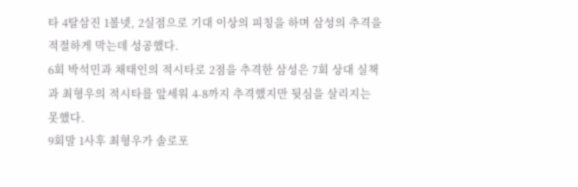타 4탈삼진 1볼넷, 2실점으로 기대 이상의 피칭을 하며 삼성의 추격을 적절하게 막는데 성공했다.
6회 박석민과 채태인의 적시타로 2점을 추격한 삼성은 7회 상대 실책과 최형우의 적시타를 앞세워 4-8까지 추격했지만 뒷심을 살리지는 못했다.
9회말 1사후 최형우가 솔로포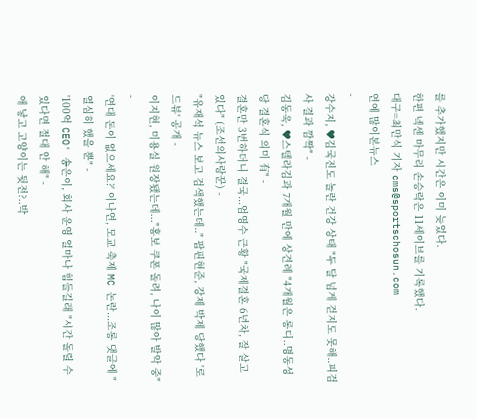를 추가했지만 시간은 이미 늦었다.
한편 넥센 마무리 손승락은 11세이브를 기록했다.
대구=최만식 기자 cms@sportschosun.com
연예 많이본뉴스
-
강수지, ♥김국진도 놀란 건강 상태 "두 달 넘게 걷지도 못해..피검사 결과 깜짝" -
김동욱, ♥스텔라김과 7개월 만에 상견례 "4개월은 롱디..명동성당 결혼식 의미 有" -
결혼만 3번하더니 결국...엄영수 근황 "국제결혼 6년차, 잘 살고 있다" (조선의사랑꾼) -
"유재석 뉴스 보고 검색했는데.." 팝핀현준, 강제 박제 당했다 '로드뷰' 공개 -
이지현, 미용실 원장됐는데..."홍보 쿠폰 돌려, 나이 많아 발악 중" -
'연대 돈이 없으세요?' 이나연, 모교 축제 MC 논란...조롱 댓글에 "열심히 했을 뿐" -
'100억 CEO' 송은이, 회사 운영 얼마나 힘들길래 "시간 돌릴 수 있다면 절대 안 해" -
애 낳고 고양이는 뒷전?..박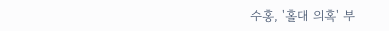수홍, '홀대 의혹' 부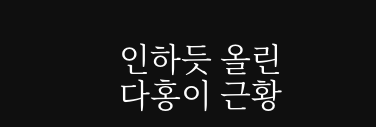인하듯 올린 다홍이 근황